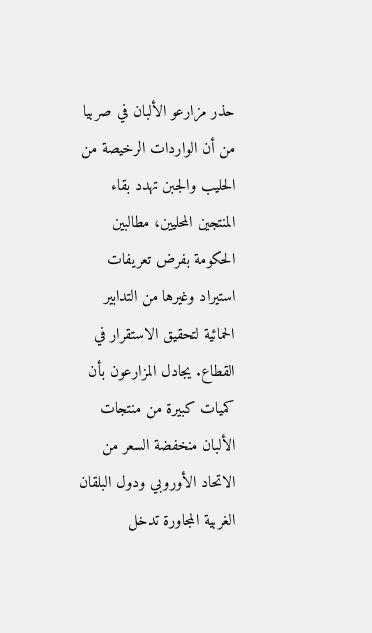حذر مزارعو الألبان في صربيا من أن الواردات الرخيصة من الحليب والجبن تهدد بقاء المنتجين المحليين، مطالبين الحكومة بفرض تعريفات استيراد وغيرها من التدابير الحمائية لتحقيق الاستقرار في القطاع. يجادل المزارعون بأن كميات كبيرة من منتجات الألبان منخفضة السعر من الاتحاد الأوروبي ودول البلقان الغربية المجاورة تدخل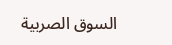السوق الصربية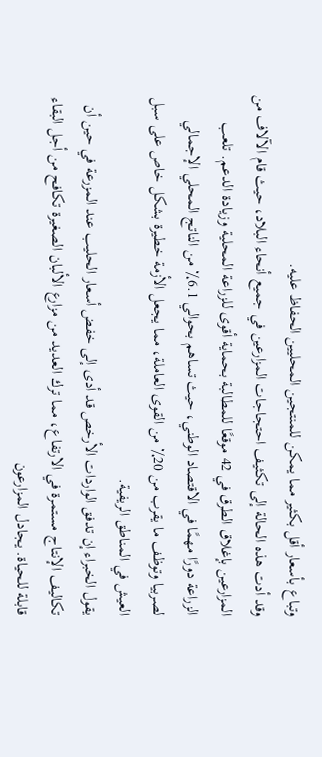وتباع بأسعار أقل بكثير مما يمكن للمنتجين المحليين الحفاظ عليه.
وقد أدت هذه الحالة إلى تكثيف احتجاجات المزارعين في جميع أنحاء البلاد، حيث قام الآلاف من المزارعين بإغلاق الطرق في 42 موقعًا للمطالبة بحماية أقوى للزراعة المحلية وزيادة الدعم. تلعب الزراعة دورًا مهمًا في الاقتصاد الوطني، حيث تساهم بحوالي 6.1٪ من الناتج المحلي الإجمالي لصربيا وتوظف ما يقرب من 20٪ من القوى العاملة، مما يجعل الأزمة خطيرة بشكل خاص على سبل العيش في المناطق الريفية.
يقول الخبراء إن تدفق الواردات الأرخص قد أدى إلى خفض أسعار الحليب عند المزرعة في حين أن تكاليف الإنتاج مستمرة في الارتفاع، مما ترك العديد من مزارع الألبان الصغيرة تكافح من أجل البقاء قابلة للحياة. يجادل المزارعون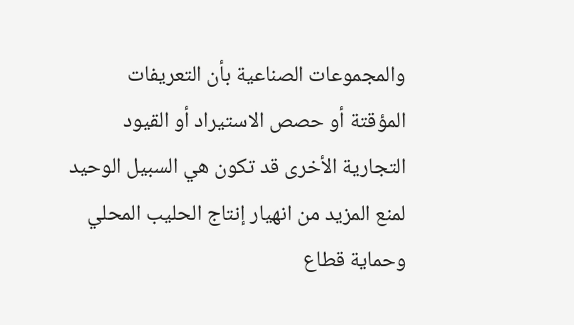والمجموعات الصناعية بأن التعريفات المؤقتة أو حصص الاستيراد أو القيود التجارية الأخرى قد تكون هي السبيل الوحيد لمنع المزيد من انهيار إنتاج الحليب المحلي وحماية قطاع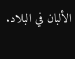الألبان في البلاد.